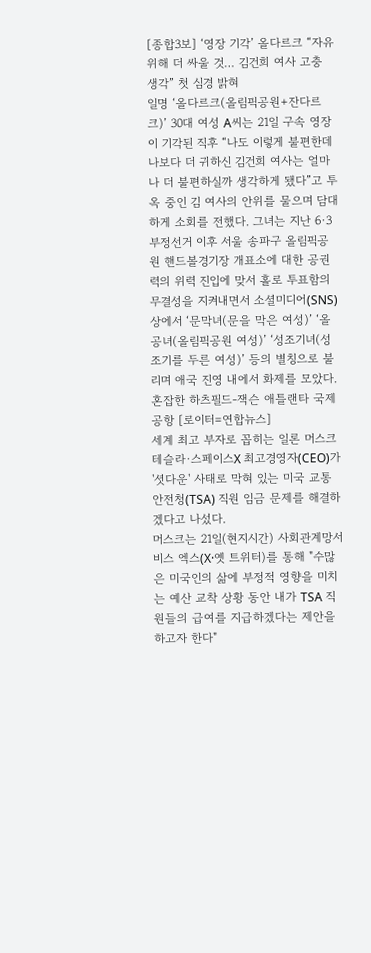[종합3보] ‘영장 기각’ 올다르크 “자유 위해 더 싸울 것… 김건희 여사 고충 생각” 첫 심경 밝혀
일명 ‘올다르크(올림픽공원+잔다르크)’ 30대 여성 A씨는 21일 구속 영장이 기각된 직후 “나도 이렇게 불편한데 나보다 더 귀하신 김건희 여사는 얼마나 더 불편하실까 생각하게 됐다”고 투옥 중인 김 여사의 안위를 물으며 담대하게 소회를 전했다. 그녀는 지난 6·3 부정선거 이후 서울 송파구 올림픽공원 핸드볼경기장 개표소에 대한 공권력의 위력 진입에 맞서 홀로 투표함의 무결성을 지켜내면서 소셜미디어(SNS)상에서 ‘문막녀(문을 막은 여성)’ ‘올공녀(올림픽공원 여성)’ ‘성조기녀(성조기를 두른 여성)’ 등의 별칭으로 불리며 애국 진영 내에서 화제를 모았다.
혼잡한 하츠필드-잭슨 애틀랜타 국제 공항 [로이터=연합뉴스]
세계 최고 부자로 꼽히는 일론 머스크 테슬라·스페이스X 최고경영자(CEO)가 '셧다운' 사태로 막혀 있는 미국 교통안전청(TSA) 직원 임금 문제를 해결하겠다고 나섰다.
머스크는 21일(현지시간) 사회관계망서비스 엑스(X·옛 트위터)를 통해 "수많은 미국인의 삶에 부정적 영향을 미치는 예산 교착 상황 동안 내가 TSA 직원들의 급여를 지급하겠다는 제안을 하고자 한다"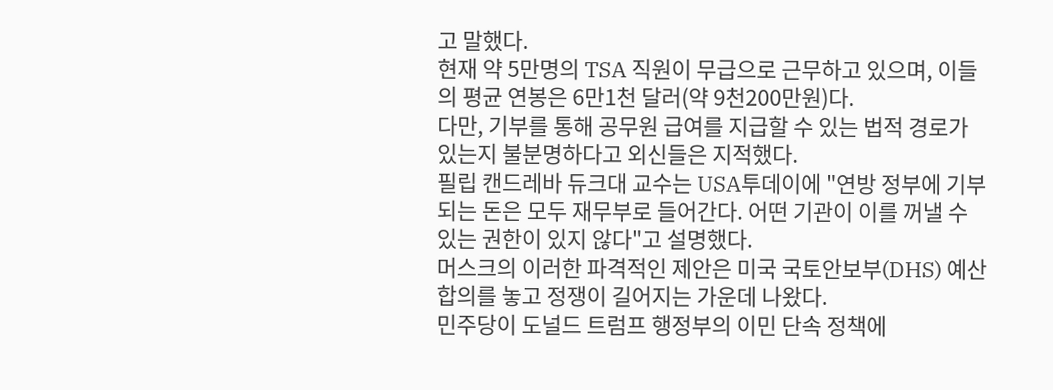고 말했다.
현재 약 5만명의 TSA 직원이 무급으로 근무하고 있으며, 이들의 평균 연봉은 6만1천 달러(약 9천200만원)다.
다만, 기부를 통해 공무원 급여를 지급할 수 있는 법적 경로가 있는지 불분명하다고 외신들은 지적했다.
필립 캔드레바 듀크대 교수는 USA투데이에 "연방 정부에 기부되는 돈은 모두 재무부로 들어간다. 어떤 기관이 이를 꺼낼 수 있는 권한이 있지 않다"고 설명했다.
머스크의 이러한 파격적인 제안은 미국 국토안보부(DHS) 예산 합의를 놓고 정쟁이 길어지는 가운데 나왔다.
민주당이 도널드 트럼프 행정부의 이민 단속 정책에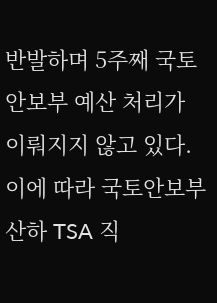반발하며 5주째 국토안보부 예산 처리가 이뤄지지 않고 있다.
이에 따라 국토안보부 산하 TSA 직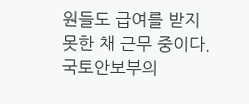원들도 급여를 받지 못한 채 근무 중이다. 국토안보부의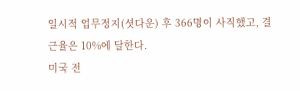일시적 업무정지(셧다운) 후 366명이 사직했고, 결근율은 10%에 달한다.
미국 전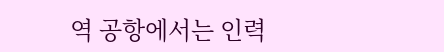역 공항에서는 인력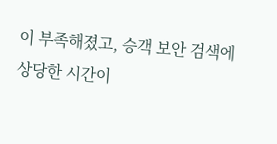이 부족해졌고, 승객 보안 검색에 상당한 시간이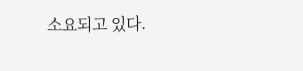소요되고 있다.